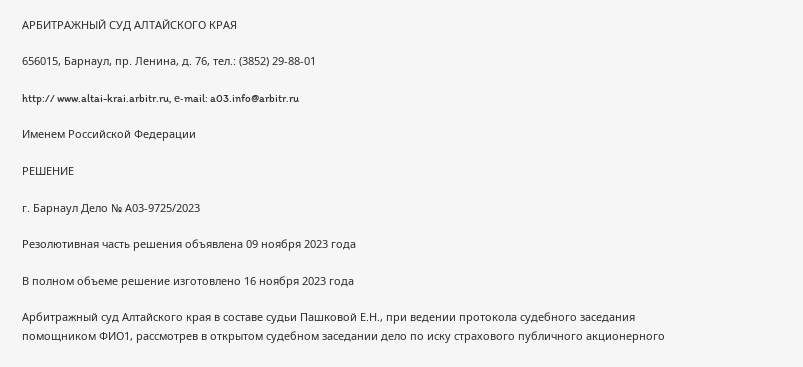АРБИТРАЖНЫЙ СУД АЛТАЙСКОГО КРАЯ

656015, Барнаул, пр. Ленина, д. 76, тел.: (3852) 29-88-01

http:// www.altai-krai.arbitr.ru, е-mail: a03.info@arbitr.ru

Именем Российской Федерации

РЕШЕНИЕ

г. Барнаул Дело № А03-9725/2023

Резолютивная часть решения объявлена 09 ноября 2023 года

В полном объеме решение изготовлено 16 ноября 2023 года

Арбитражный суд Алтайского края в составе судьи Пашковой Е.Н., при ведении протокола судебного заседания помощником ФИО1, рассмотрев в открытом судебном заседании дело по иску страхового публичного акционерного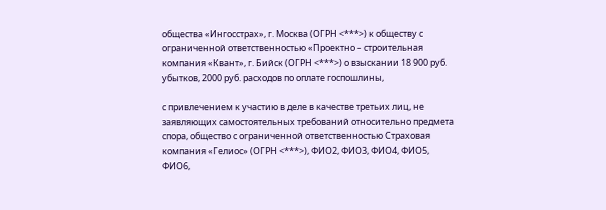общества «Ингосстрах», г. Москва (ОГРН <***>) к обществу с ограниченной ответственностью «Проектно – строительная компания «Квант», г. Бийск (ОГРН <***>) о взыскании 18 900 руб. убытков, 2000 руб. расходов по оплате госпошлины,

с привлечением к участию в деле в качестве третьих лиц, не заявляющих самостоятельных требований относительно предмета спора, общество с ограниченной ответственностью Страховая компания «Гелиос» (ОГРН <***>), ФИО2, ФИО3, ФИО4, ФИО5, ФИО6,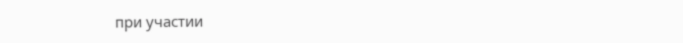при участии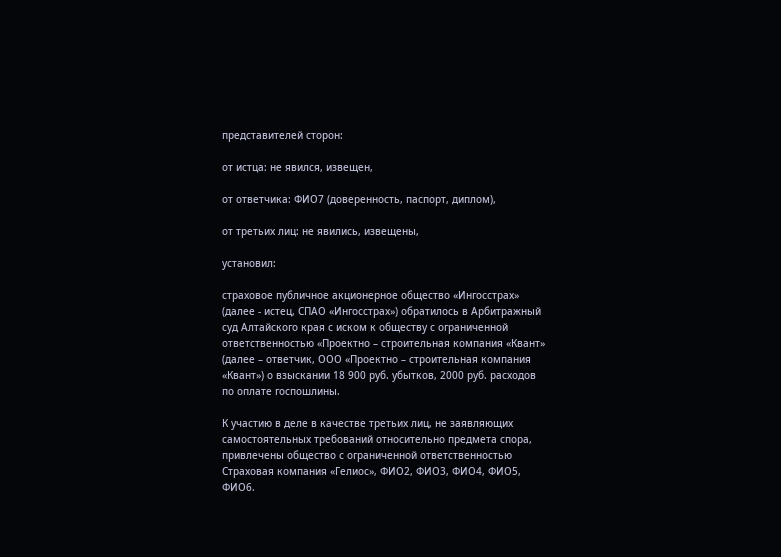представителей сторон:

от истца: не явился, извещен,

от ответчика: ФИО7 (доверенность, паспорт, диплом),

от третьих лиц: не явились, извещены,

установил:

страховое публичное акционерное общество «Ингосстрах» (далее - истец, СПАО «Ингосстрах») обратилось в Арбитражный суд Алтайского края с иском к обществу с ограниченной ответственностью «Проектно – строительная компания «Квант» (далее – ответчик, ООО «Проектно – строительная компания «Квант») о взыскании 18 900 руб. убытков, 2000 руб. расходов по оплате госпошлины.

К участию в деле в качестве третьих лиц, не заявляющих самостоятельных требований относительно предмета спора, привлечены общество с ограниченной ответственностью Страховая компания «Гелиос», ФИО2, ФИО3, ФИО4, ФИО5, ФИО6.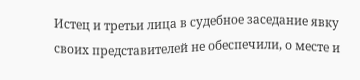Истец и третьи лица в судебное заседание явку своих представителей не обеспечили, о месте и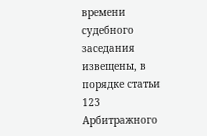времени судебного заседания извещены, в порядке статьи 123 Арбитражного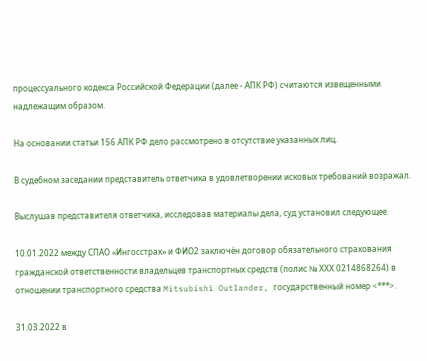процессуального кодекса Российской Федерации (далее - АПК РФ) считаются извещенными надлежащим образом.

На основании статьи 156 АПК РФ дело рассмотрено в отсутствие указанных лиц.

В судебном заседании представитель ответчика в удовлетворении исковых требований возражал.

Выслушав представителя ответчика, исследовав материалы дела, суд установил следующее.

10.01.2022 между СПАО «Ингосстрах» и ФИО2 заключён договор обязательного страхования гражданской ответственности владельцев транспортных средств (полис № ХХХ 0214868264) в отношении транспортного средства Mitsubishi Outlander, государственный номер <***>.

31.03.2022 в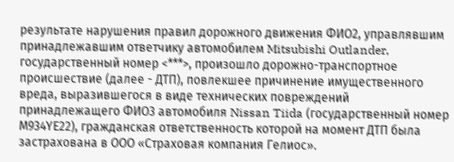результате нарушения правил дорожного движения ФИО2, управлявшим принадлежавшим ответчику автомобилем Mitsubishi Outlander, государственный номер <***>, произошло дорожно-транспортное происшествие (далее - ДТП), повлекшее причинение имущественного вреда, выразившегося в виде технических повреждений принадлежащего ФИО3 автомобиля Nissan Tiida (государственный номер М934YЕ22), гражданская ответственность которой на момент ДТП была застрахована в ООО «Страховая компания Гелиос».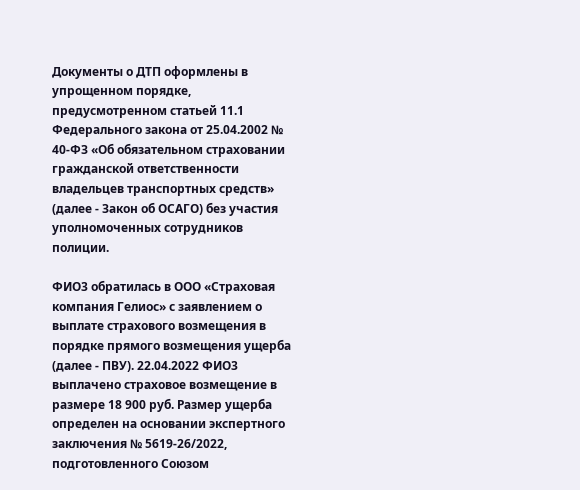Документы о ДТП оформлены в упрощенном порядке, предусмотренном статьей 11.1 Федерального закона от 25.04.2002 № 40-ФЗ «Об обязательном страховании гражданской ответственности владельцев транспортных средств» (далее - Закон об ОСАГО) без участия уполномоченных сотрудников полиции.

ФИО3 обратилась в ООО «Страховая компания Гелиос» с заявлением о выплате страхового возмещения в порядке прямого возмещения ущерба (далее - ПВУ). 22.04.2022 ФИО3 выплачено страховое возмещение в размере 18 900 руб. Размер ущерба определен на основании экспертного заключения № 5619-26/2022, подготовленного Союзом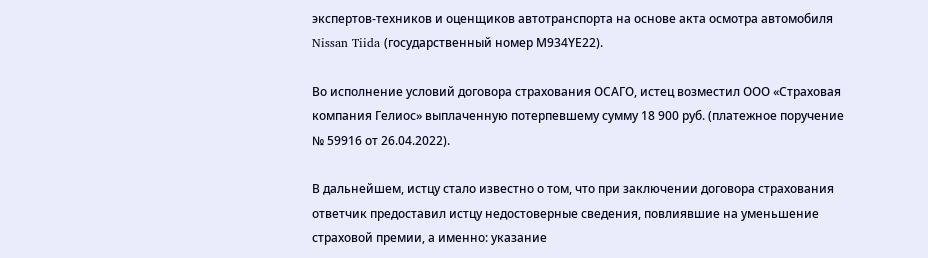экспертов-техников и оценщиков автотранспорта на основе акта осмотра автомобиля Nissan Tiida (государственный номер М934YЕ22).

Во исполнение условий договора страхования ОСАГО, истец возместил ООО «Страховая компания Гелиос» выплаченную потерпевшему сумму 18 900 руб. (платежное поручение № 59916 от 26.04.2022).

В дальнейшем, истцу стало известно о том, что при заключении договора страхования ответчик предоставил истцу недостоверные сведения, повлиявшие на уменьшение страховой премии, а именно: указание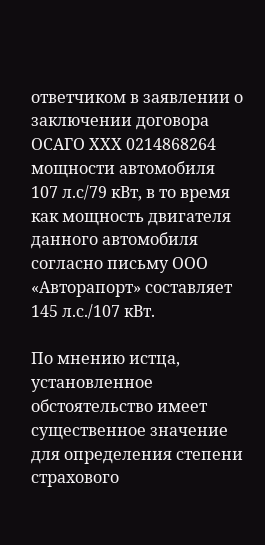ответчиком в заявлении о заключении договора ОСАГО ХХХ 0214868264 мощности автомобиля 107 л.с/79 кВт, в то время как мощность двигателя данного автомобиля согласно письму ООО «Авторапорт» составляет 145 л.с./107 кВт.

По мнению истца, установленное обстоятельство имеет существенное значение для определения степени страхового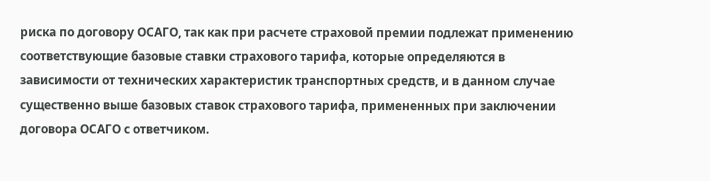риска по договору ОСАГО, так как при расчете страховой премии подлежат применению соответствующие базовые ставки страхового тарифа, которые определяются в зависимости от технических характеристик транспортных средств, и в данном случае существенно выше базовых ставок страхового тарифа, примененных при заключении договора ОСАГО с ответчиком.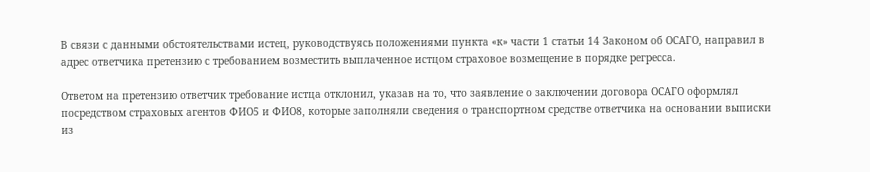В связи с данными обстоятельствами истец, руководствуясь положениями пункта «к» части 1 статьи 14 Законом об ОСАГО, направил в адрес ответчика претензию с требованием возместить выплаченное истцом страховое возмещение в порядке регресса.

Ответом на претензию ответчик требование истца отклонил, указав на то, что заявление о заключении договора ОСАГО оформлял посредством страховых агентов ФИО5 и ФИО8, которые заполняли сведения о транспортном средстве ответчика на основании выписки из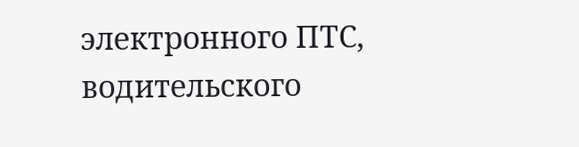электронного ПТС, водительского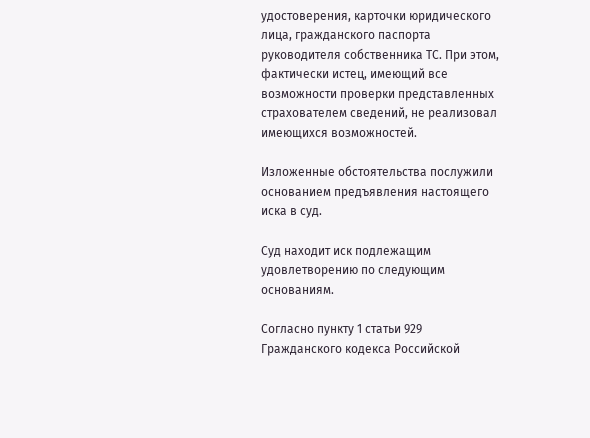удостоверения, карточки юридического лица, гражданского паспорта руководителя собственника ТС. При этом, фактически истец, имеющий все возможности проверки представленных страхователем сведений, не реализовал имеющихся возможностей.

Изложенные обстоятельства послужили основанием предъявления настоящего иска в суд.

Суд находит иск подлежащим удовлетворению по следующим основаниям.

Согласно пункту 1 статьи 929 Гражданского кодекса Российской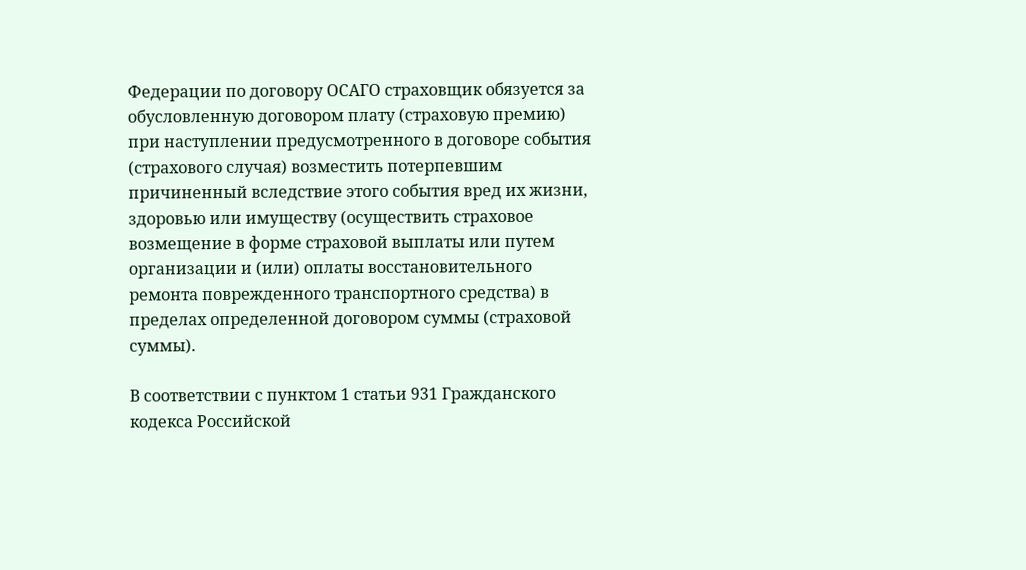Федерации по договору ОСАГО страховщик обязуется за обусловленную договором плату (страховую премию) при наступлении предусмотренного в договоре события (страхового случая) возместить потерпевшим причиненный вследствие этого события вред их жизни, здоровью или имуществу (осуществить страховое возмещение в форме страховой выплаты или путем организации и (или) оплаты восстановительного ремонта поврежденного транспортного средства) в пределах определенной договором суммы (страховой суммы).

В соответствии с пунктом 1 статьи 931 Гражданского кодекса Российской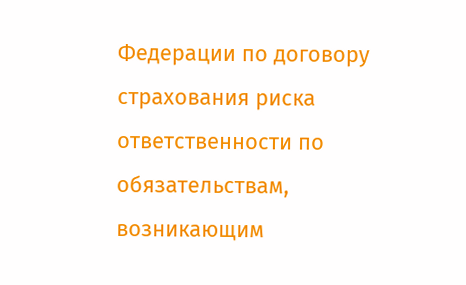Федерации по договору страхования риска ответственности по обязательствам, возникающим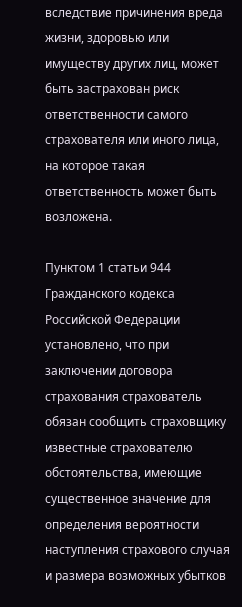вследствие причинения вреда жизни, здоровью или имуществу других лиц, может быть застрахован риск ответственности самого страхователя или иного лица, на которое такая ответственность может быть возложена.

Пунктом 1 статьи 944 Гражданского кодекса Российской Федерации установлено, что при заключении договора страхования страхователь обязан сообщить страховщику известные страхователю обстоятельства, имеющие существенное значение для определения вероятности наступления страхового случая и размера возможных убытков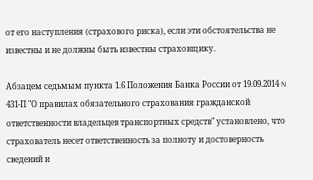от его наступления (страхового риска), если эти обстоятельства не известны и не должны быть известны страховщику.

Абзацем седьмым пункта 1.6 Положения Банка России от 19.09.2014 N 431-П "О правилах обязательного страхования гражданской ответственности владельцев транспортных средств" установлено, что страхователь несет ответственность за полноту и достоверность сведений и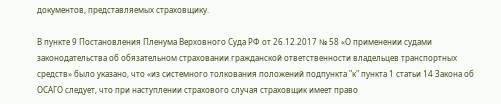документов, представляемых страховщику.

В пункте 9 Постановления Пленума Верховного Суда РФ от 26.12.2017 № 58 «О применении судами законодательства об обязательном страховании гражданской ответственности владельцев транспортных средств» было указано, что «из системного толкования положений подпункта "к" пункта 1 статьи 14 Закона об ОСАГО следует, что при наступлении страхового случая страховщик имеет право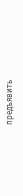предъявить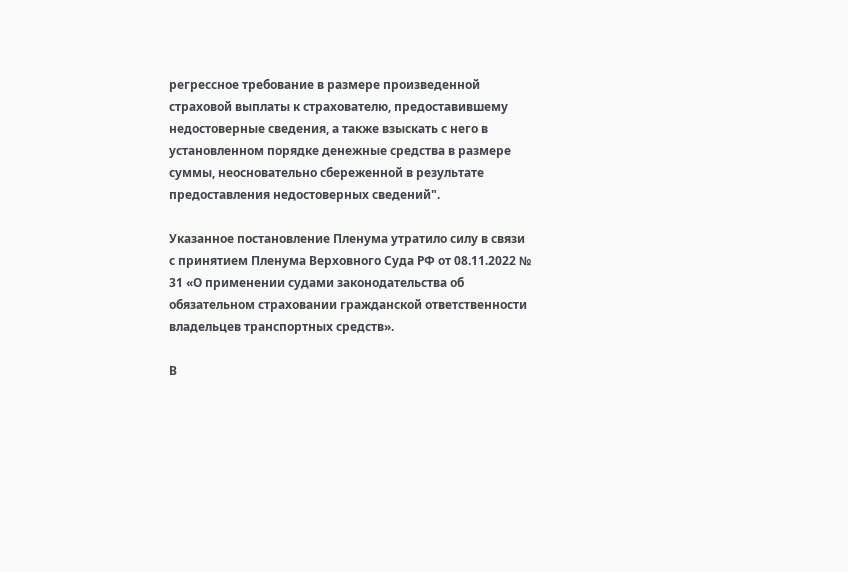регрессное требование в размере произведенной страховой выплаты к страхователю, предоставившему недостоверные сведения, а также взыскать с него в установленном порядке денежные средства в размере суммы, неосновательно сбереженной в результате предоставления недостоверных сведений".

Указанное постановление Пленума утратило силу в связи с принятием Пленума Верховного Суда РФ от 08.11.2022 № 31 «О применении судами законодательства об обязательном страховании гражданской ответственности владельцев транспортных средств».

В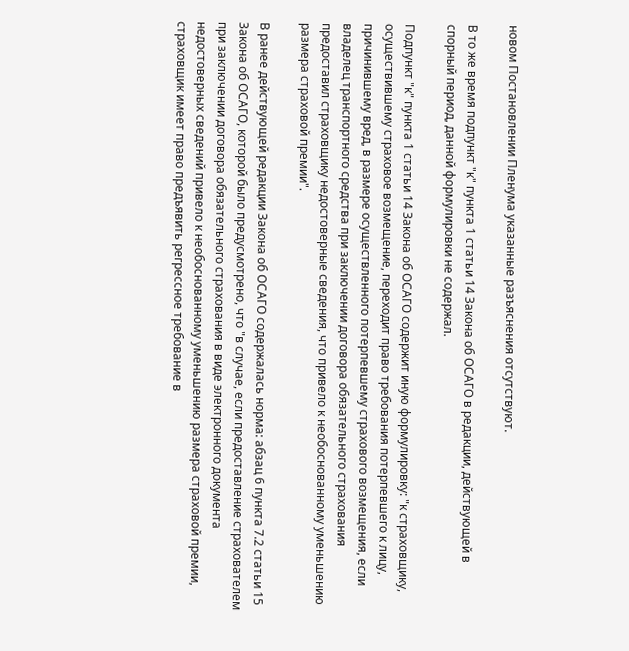новом Постановлении Пленума указанные разъяснения отсутствуют.

В то же время подпункт "к" пункта 1 статьи 14 Закона об ОСАГО в редакции, действующей в спорный период, данной формулировки не содержал.

Подпункт "к" пункта 1 статьи 14 Закона об ОСАГО содержит иную формулировку: "к страховщику, осуществившему страховое возмещение, переходит право требования потерпевшего к лицу, причинившему вред, в размере осуществленного потерпевшему страхового возмещения, если владелец транспортного средства при заключении договора обязательного страхования предоставил страховщику недостоверные сведения, что привело к необоснованному уменьшению размера страховой премии".

В ранее действующей редакции Закона об ОСАГО содержалась норма: абзац 6 пункта 7.2 статьи 15 Закона об ОСАГО, которой было предусмотрено, что "в случае, если предоставление страхователем при заключении договора обязательного страхования в виде электронного документа недостоверных сведений привело к необоснованному уменьшению размера страховой премии, страховщик имеет право предъявить регрессное требование в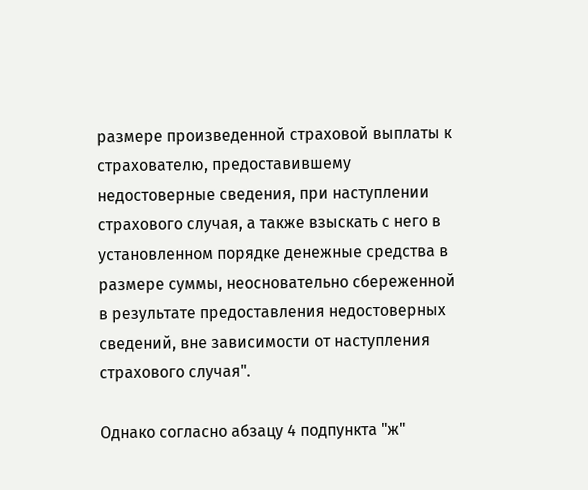размере произведенной страховой выплаты к страхователю, предоставившему недостоверные сведения, при наступлении страхового случая, а также взыскать с него в установленном порядке денежные средства в размере суммы, неосновательно сбереженной в результате предоставления недостоверных сведений, вне зависимости от наступления страхового случая".

Однако согласно абзацу 4 подпункта "ж"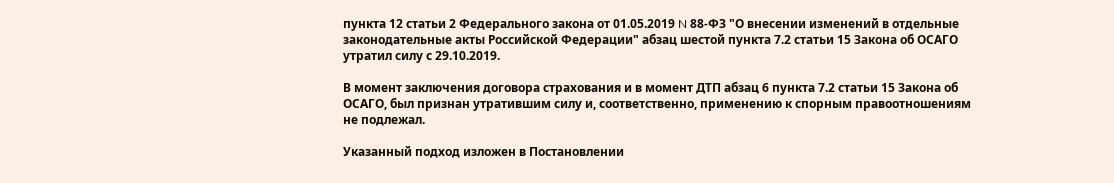пункта 12 статьи 2 Федерального закона от 01.05.2019 N 88-ФЗ "О внесении изменений в отдельные законодательные акты Российской Федерации" абзац шестой пункта 7.2 статьи 15 Закона об ОСАГО утратил силу с 29.10.2019.

В момент заключения договора страхования и в момент ДТП абзац 6 пункта 7.2 статьи 15 Закона об ОСАГО, был признан утратившим силу и, соответственно, применению к спорным правоотношениям не подлежал.

Указанный подход изложен в Постановлении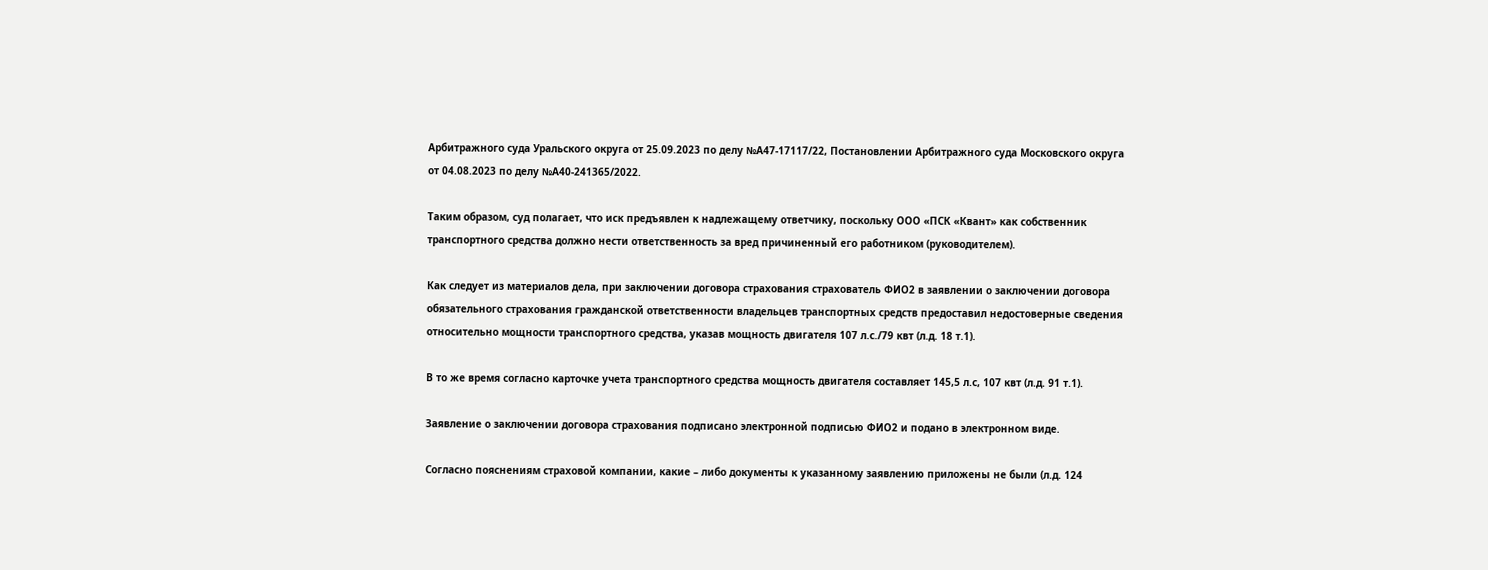Арбитражного суда Уральского округа от 25.09.2023 по делу №А47-17117/22, Постановлении Арбитражного суда Московского округа от 04.08.2023 по делу №А40-241365/2022.

Таким образом, суд полагает, что иск предъявлен к надлежащему ответчику, поскольку ООО «ПСК «Квант» как собственник транспортного средства должно нести ответственность за вред причиненный его работником (руководителем).

Как следует из материалов дела, при заключении договора страхования страхователь ФИО2 в заявлении о заключении договора обязательного страхования гражданской ответственности владельцев транспортных средств предоставил недостоверные сведения относительно мощности транспортного средства, указав мощность двигателя 107 л.с./79 квт (л.д. 18 т.1).

В то же время согласно карточке учета транспортного средства мощность двигателя составляет 145,5 л.с, 107 квт (л.д. 91 т.1).

Заявление о заключении договора страхования подписано электронной подписью ФИО2 и подано в электронном виде.

Согласно пояснениям страховой компании, какие – либо документы к указанному заявлению приложены не были (л.д. 124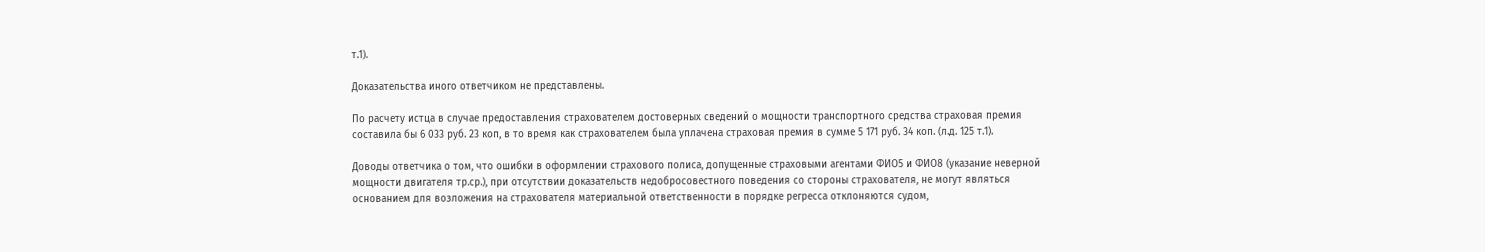т.1).

Доказательства иного ответчиком не представлены.

По расчету истца в случае предоставления страхователем достоверных сведений о мощности транспортного средства страховая премия составила бы 6 033 руб. 23 коп, в то время как страхователем была уплачена страховая премия в сумме 5 171 руб. 34 коп. (л.д. 125 т.1).

Доводы ответчика о том, что ошибки в оформлении страхового полиса, допущенные страховыми агентами ФИО5 и ФИО8 (указание неверной мощности двигателя тр.ср.), при отсутствии доказательств недобросовестного поведения со стороны страхователя, не могут являться основанием для возложения на страхователя материальной ответственности в порядке регресса отклоняются судом,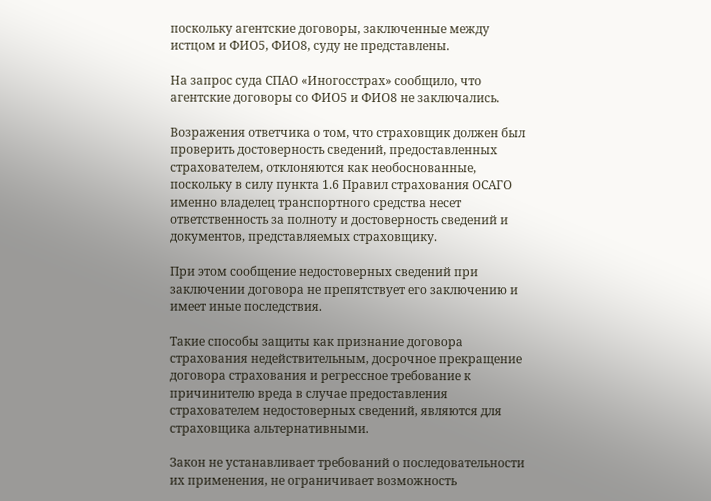поскольку агентские договоры, заключенные между истцом и ФИО5, ФИО8, суду не представлены.

На запрос суда СПАО «Иногосстрах» сообщило, что агентские договоры со ФИО5 и ФИО8 не заключались.

Возражения ответчика о том, что страховщик должен был проверить достоверность сведений, предоставленных страхователем, отклоняются как необоснованные, поскольку в силу пункта 1.6 Правил страхования ОСАГО именно владелец транспортного средства несет ответственность за полноту и достоверность сведений и документов, представляемых страховщику.

При этом сообщение недостоверных сведений при заключении договора не препятствует его заключению и имеет иные последствия.

Такие способы защиты как признание договора страхования недействительным, досрочное прекращение договора страхования и регрессное требование к причинителю вреда в случае предоставления страхователем недостоверных сведений, являются для страховщика альтернативными.

Закон не устанавливает требований о последовательности их применения, не ограничивает возможность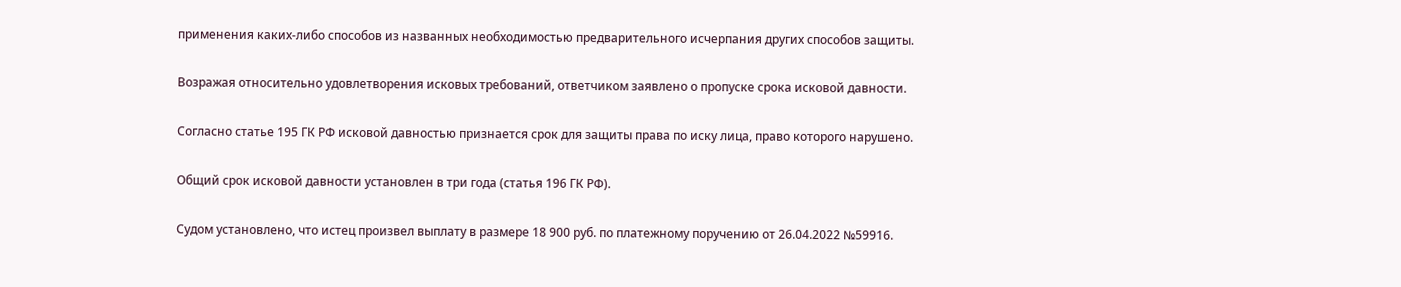применения каких-либо способов из названных необходимостью предварительного исчерпания других способов защиты.

Возражая относительно удовлетворения исковых требований, ответчиком заявлено о пропуске срока исковой давности.

Согласно статье 195 ГК РФ исковой давностью признается срок для защиты права по иску лица, право которого нарушено.

Общий срок исковой давности установлен в три года (статья 196 ГК РФ).

Судом установлено, что истец произвел выплату в размере 18 900 руб. по платежному поручению от 26.04.2022 №59916.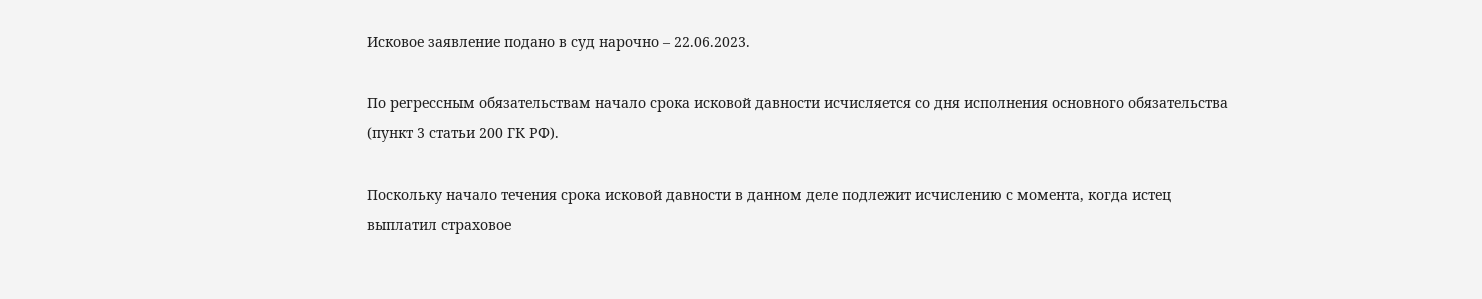Исковое заявление подано в суд нарочно – 22.06.2023.

По регрессным обязательствам начало срока исковой давности исчисляется со дня исполнения основного обязательства (пункт 3 статьи 200 ГК РФ).

Поскольку начало течения срока исковой давности в данном деле подлежит исчислению с момента, когда истец выплатил страховое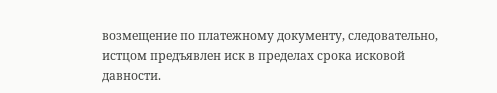возмещение по платежному документу, следовательно, истцом предъявлен иск в пределах срока исковой давности.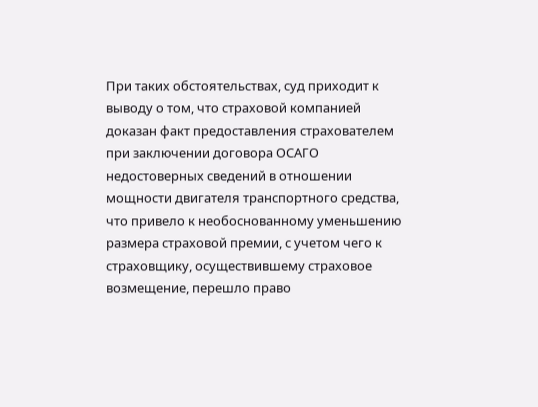При таких обстоятельствах, суд приходит к выводу о том, что страховой компанией доказан факт предоставления страхователем при заключении договора ОСАГО недостоверных сведений в отношении мощности двигателя транспортного средства, что привело к необоснованному уменьшению размера страховой премии, с учетом чего к страховщику, осуществившему страховое возмещение, перешло право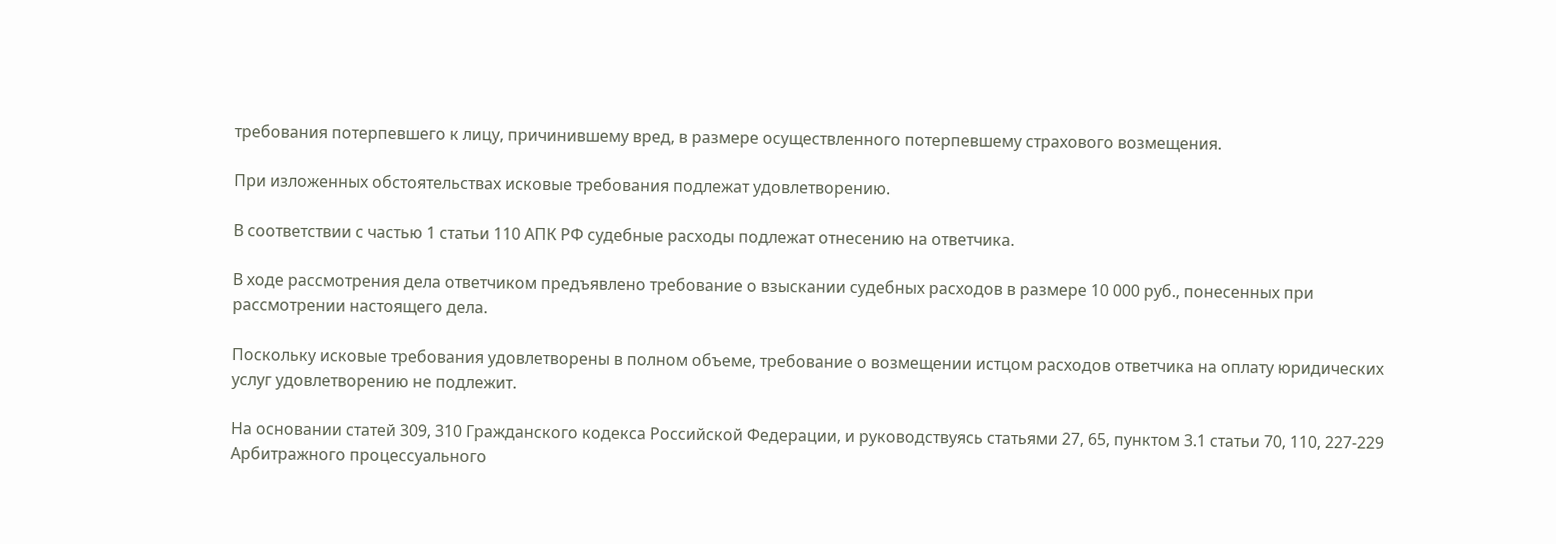требования потерпевшего к лицу, причинившему вред, в размере осуществленного потерпевшему страхового возмещения.

При изложенных обстоятельствах исковые требования подлежат удовлетворению.

В соответствии с частью 1 статьи 110 АПК РФ судебные расходы подлежат отнесению на ответчика.

В ходе рассмотрения дела ответчиком предъявлено требование о взыскании судебных расходов в размере 10 000 руб., понесенных при рассмотрении настоящего дела.

Поскольку исковые требования удовлетворены в полном объеме, требование о возмещении истцом расходов ответчика на оплату юридических услуг удовлетворению не подлежит.

На основании статей 309, 310 Гражданского кодекса Российской Федерации, и руководствуясь статьями 27, 65, пунктом 3.1 статьи 70, 110, 227-229 Арбитражного процессуального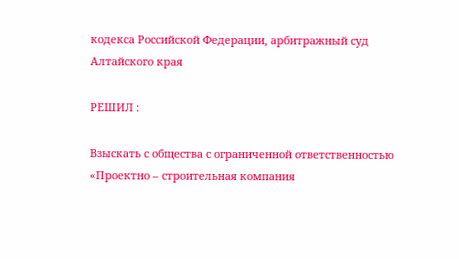кодекса Российской Федерации, арбитражный суд Алтайского края

РЕШИЛ :

Взыскать с общества с ограниченной ответственностью «Проектно – строительная компания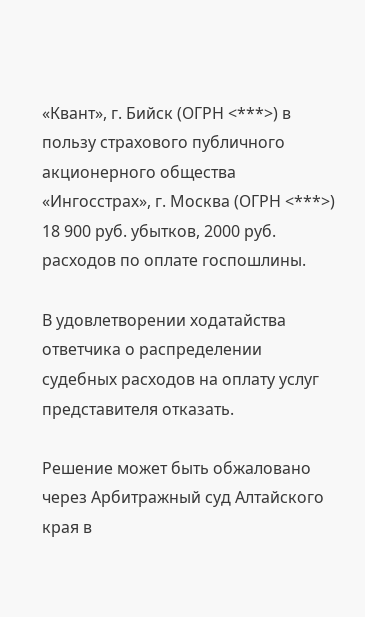«Квант», г. Бийск (ОГРН <***>) в пользу страхового публичного акционерного общества «Ингосстрах», г. Москва (ОГРН <***>) 18 900 руб. убытков, 2000 руб. расходов по оплате госпошлины.

В удовлетворении ходатайства ответчика о распределении судебных расходов на оплату услуг представителя отказать.

Решение может быть обжаловано через Арбитражный суд Алтайского края в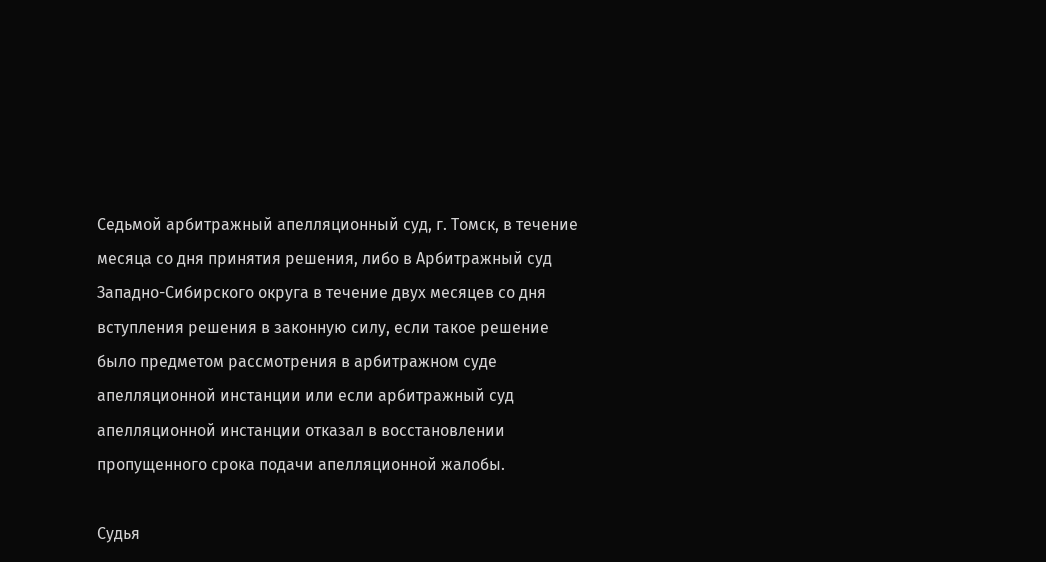Седьмой арбитражный апелляционный суд, г. Томск, в течение месяца со дня принятия решения, либо в Арбитражный суд Западно-Сибирского округа в течение двух месяцев со дня вступления решения в законную силу, если такое решение было предметом рассмотрения в арбитражном суде апелляционной инстанции или если арбитражный суд апелляционной инстанции отказал в восстановлении пропущенного срока подачи апелляционной жалобы.

Судья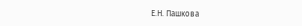Е.Н. Пашкова